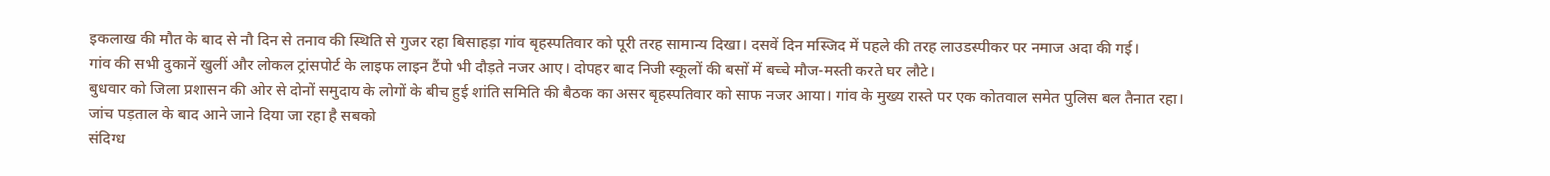इकलाख की मौत के बाद से नौ दिन से तनाव की स्थिति से गुजर रहा बिसाहड़ा गांव बृहस्पतिवार को पूरी तरह सामान्य दिखा। दसवें दिन मस्जिद में पहले की तरह लाउडस्पीकर पर नमाज अदा की गई।
गांव की सभी दुकानें खुलीं और लोकल ट्रांसपोर्ट के लाइफ लाइन टैंपो भी दौड़ते नजर आए। दोपहर बाद निजी स्कूलों की बसों में बच्चे मौज-मस्ती करते घर लौटे।
बुधवार को जिला प्रशासन की ओर से दोनों समुदाय के लोगों के बीच हुई शांति समिति की बैठक का असर बृहस्पतिवार को साफ नजर आया। गांव के मुख्य रास्ते पर एक कोतवाल समेत पुलिस बल तैनात रहा।
जांच पड़ताल के बाद आने जाने दिया जा रहा है सबको
संदिग्ध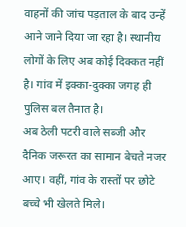वाहनों की जांच पड़ताल के बाद उन्हें आने जाने दिया जा रहा है। स्थानीय लोगों के लिए अब कोई दिक्कत नहीं है। गांव में इक्का-दुक्का जगह ही पुलिस बल तैनात है।
अब ठेली पटरी वाले सब्जी और दैनिक जरूरत का सामान बेचते नजर आए। वहीं, गांव के रास्तों पर छोटे बच्चे भी खेलते मिले।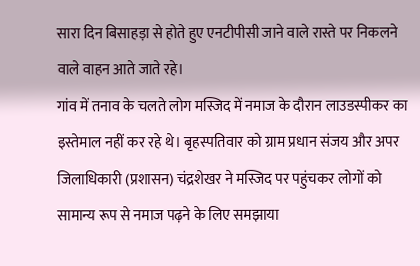सारा दिन बिसाहड़ा से होते हुए एनटीपीसी जाने वाले रास्ते पर निकलने वाले वाहन आते जाते रहे।
गांव में तनाव के चलते लोग मस्जिद में नमाज के दौरान लाउडस्पीकर का इस्तेमाल नहीं कर रहे थे। बृहस्पतिवार को ग्राम प्रधान संजय और अपर जिलाधिकारी (प्रशासन) चंद्रशेखर ने मस्जिद पर पहुंचकर लोगों को सामान्य रूप से नमाज पढ़ने के लिए समझाया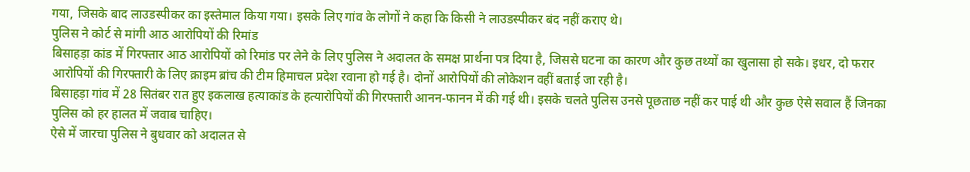गया, जिसके बाद लाउडस्पीकर का इस्तेमाल किया गया। इसके लिए गांव के लोगों ने कहा कि किसी ने लाउडस्पीकर बंद नहीं कराए थे।
पुलिस ने कोर्ट से मांगी आठ आरोपियों की रिमांड
बिसाहड़ा कांड में गिरफ्तार आठ आरोपियों को रिमांड पर लेने के लिए पुलिस ने अदालत के समक्ष प्रार्थना पत्र दिया है, जिससे घटना का कारण और कुछ तथ्यों का खुलासा हो सके। इधर, दो फरार आरोपियों की गिरफ्तारी के लिए क्राइम ब्रांच की टीम हिमाचल प्रदेश रवाना हो गई है। दोनों आरोपियों की लोकेशन वहीं बताई जा रही है।
बिसाहड़ा गांव में 28 सितंबर रात हुए इकलाख हत्याकांड के हत्यारोपियों की गिरफ्तारी आनन-फानन में की गई थी। इसके चलते पुलिस उनसे पूछताछ नहीं कर पाई थी और कुछ ऐसे सवाल हैं जिनका पुलिस को हर हालत में जवाब चाहिए।
ऐसे में जारचा पुलिस ने बुधवार को अदालत से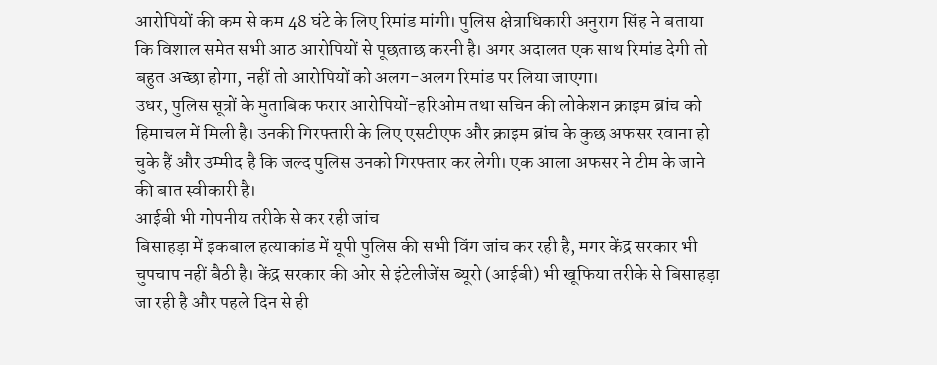आरोपियों की कम से कम 48 घंटे के लिए रिमांड मांगी। पुलिस क्षेत्राधिकारी अनुराग सिंह ने बताया कि विशाल समेत सभी आठ आरोपियों से पूछताछ करनी है। अगर अदालत एक साथ रिमांड देगी तो बहुत अच्छा होगा, नहीं तो आरोपियों को अलग-अलग रिमांड पर लिया जाएगा।
उधर, पुलिस सूत्रों के मुताबिक फरार आरोपियों-हरिओम तथा सचिन की लोकेशन क्राइम ब्रांच को हिमाचल में मिली है। उनकी गिरफ्तारी के लिए एसटीएफ और क्राइम ब्रांच के कुछ अफसर रवाना हो चुके हैं और उम्मीद है कि जल्द पुलिस उनको गिरफ्तार कर लेगी। एक आला अफसर ने टीम के जाने की बात स्वीकारी है।
आईबी भी गोपनीय तरीके से कर रही जांच
बिसाहड़ा में इकबाल हत्याकांड में यूपी पुलिस की सभी विंग जांच कर रही है, मगर केंद्र सरकार भी चुपचाप नहीं बैठी है। केंद्र सरकार की ओर से इंटेलीजेंस ब्यूरो (आईबी) भी खूफिया तरीके से बिसाहड़ा जा रही है और पहले दिन से ही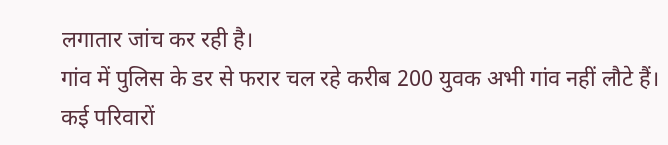लगातार जांच कर रही है।
गांव में पुलिस के डर से फरार चल रहे करीब 200 युवक अभी गांव नहीं लौटे हैं। कई परिवारों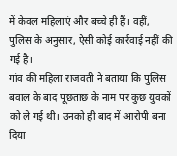में केवल महिलाएं और बच्चे ही हैं। वहीं, पुलिस के अनुसार, ऐसी कोई कार्रवाई नहीं की गई है।
गांव की महिला राजवती ने बताया कि पुलिस बवाल के बाद पूछताछ के नाम पर कुछ युवकों को ले गई थी। उनको ही बाद में आरोपी बना दिया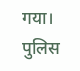गया। पुलिस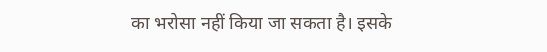का भरोसा नहीं किया जा सकता है। इसके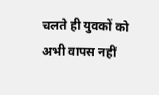चलते ही युवकों को अभी वापस नहीं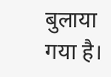बुलाया गया है।